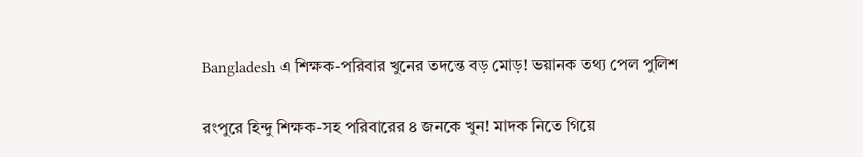Bangladesh এ শিক্ষক-পরিবার খুনের তদন্তে বড় মোড়! ভয়ানক তথ্য পেল পুলিশ

রংপুরে হিন্দু শিক্ষক-সহ পরিবারের ৪ জনকে খুন! মাদক নিতে গিয়ে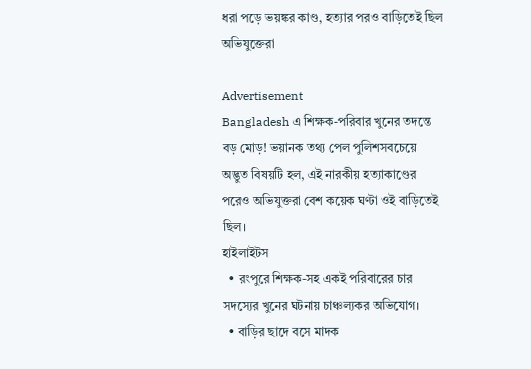ধরা পড়ে ভয়ঙ্কর কাণ্ড, হত্যার পরও বাড়িতেই ছিল অভিযুক্তেরা

Advertisement
Bangladesh এ শিক্ষক-পরিবার খুনের তদন্তে বড় মোড়! ভয়ানক তথ্য পেল পুলিশসবচেয়ে অদ্ভুত বিষয়টি হল, এই নারকীয় হত্যাকাণ্ডের পরেও অভিযুক্তরা বেশ কয়েক ঘণ্টা ওই বাড়িতেই ছিল।
হাইলাইটস
  • রংপুরে শিক্ষক-সহ একই পরিবারের চার সদস্যের খুনের ঘটনায় চাঞ্চল্যকর অভিযোগ।
  • বাড়ির ছাদে বসে মাদক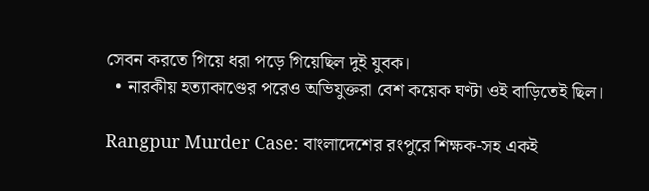সেবন করতে গিয়ে ধরা পড়ে গিয়েছিল দুই যুবক।
  • নারকীয় হত্যাকাণ্ডের পরেও অভিযুক্তরা বেশ কয়েক ঘণ্টা ওই বাড়িতেই ছিল।

Rangpur Murder Case: বাংলাদেশের রংপুরে শিক্ষক-সহ একই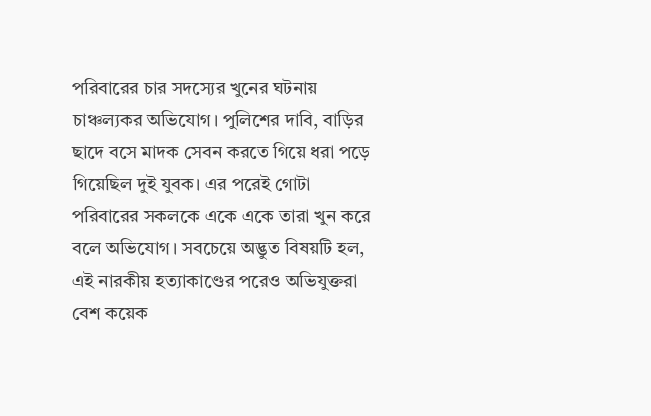পরিবারের চার সদস্যের খুনের ঘটনায় চাঞ্চল্যকর অভিযোগ। পুলিশের দাবি, বাড়ির ছাদে বসে মাদক সেবন করতে গিয়ে ধরা পড়ে গিয়েছিল দুই যুবক। এর পরেই গোটা পরিবারের সকলকে একে একে তারা খুন করে বলে অভিযোগ। সবচেয়ে অদ্ভুত বিষয়টি হল, এই নারকীয় হত্যাকাণ্ডের পরেও অভিযুক্তরা বেশ কয়েক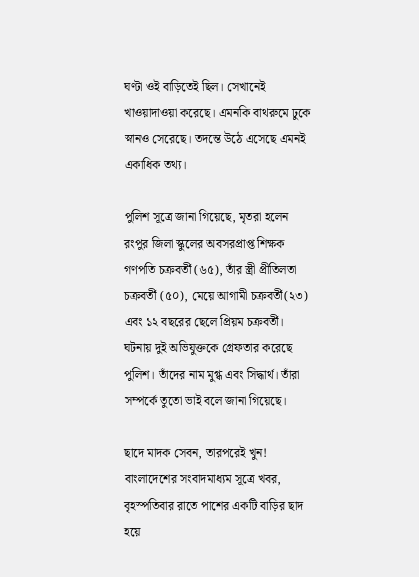ঘণ্টা ওই বাড়িতেই ছিল। সেখানেই খাওয়াদাওয়া করেছে। এমনকি বাথরুমে ঢুকে স্নানও সেরেছে। তদন্তে উঠে এসেছে এমনই একাধিক তথ্য।

পুলিশ সূত্রে জানা গিয়েছে, মৃতরা হলেন রংপুর জিলা স্কুলের অবসরপ্রাপ্ত শিক্ষক গণপতি চক্রবর্তী (৬৫), তাঁর স্ত্রী প্রীতিলতা চক্রবর্তী (৫০), মেয়ে আগামী চক্রবর্তী(২৩) এবং ১২ বছরের ছেলে প্রিয়ম চক্রবর্তী। ঘটনায় দুই অভিযুক্তকে গ্রেফতার করেছে পুলিশ। তাঁদের নাম মুগ্ধ এবং সিদ্ধার্থ। তাঁরা সম্পর্কে তুতো ভাই বলে জানা গিয়েছে।

ছাদে মাদক সেবন, তারপরেই খুন!
বাংলাদেশের সংবাদমাধ্যম সূত্রে খবর, বৃহস্পতিবার রাতে পাশের একটি বাড়ির ছাদ হয়ে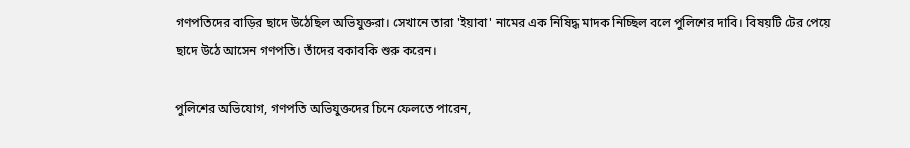গণপতিদের বাড়ির ছাদে উঠেছিল অভিযুক্তরা। সেখানে তারা 'ইয়াবা' নামের এক নিষিদ্ধ মাদক নিচ্ছিল বলে পুলিশের দাবি। বিষয়টি টের পেয়ে ছাদে উঠে আসেন গণপতি। তাঁদের বকাবকি শুরু করেন।

পুলিশের অভিযোগ, গণপতি অভিযুক্তদের চিনে ফেলতে পারেন,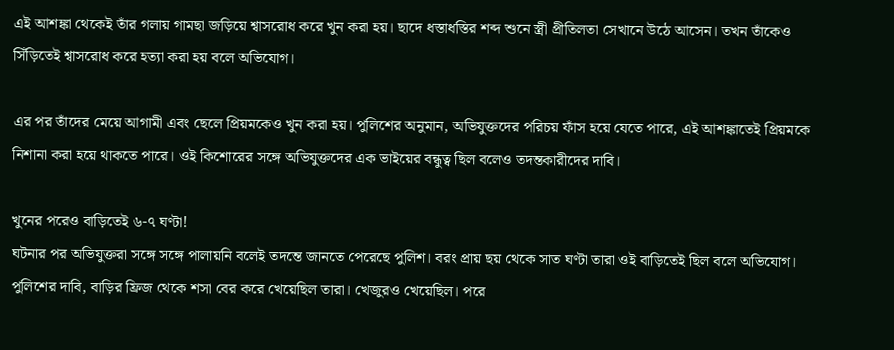এই আশঙ্কা থেকেই তাঁর গলায় গামছা জড়িয়ে শ্বাসরোধ করে খুন করা হয়। ছাদে ধস্তাধস্তির শব্দ শুনে স্ত্রী প্রীতিলতা সেখানে উঠে আসেন। তখন তাঁকেও সিঁড়িতেই শ্বাসরোধ করে হত্যা করা হয় বলে অভিযোগ।

এর পর তাঁদের মেয়ে আগামী এবং ছেলে প্রিয়মকেও খুন করা হয়। পুলিশের অনুমান, অভিযুক্তদের পরিচয় ফাঁস হয়ে যেতে পারে, এই আশঙ্কাতেই প্রিয়মকে নিশানা করা হয়ে থাকতে পারে। ওই কিশোরের সঙ্গে অভিযুক্তদের এক ভাইয়ের বন্ধুত্ব ছিল বলেও তদন্তকারীদের দাবি।

খুনের পরেও বাড়িতেই ৬-৭ ঘণ্টা!
ঘটনার পর অভিযুক্তরা সঙ্গে সঙ্গে পালায়নি বলেই তদন্তে জানতে পেরেছে পুলিশ। বরং প্রায় ছয় থেকে সাত ঘণ্টা তারা ওই বাড়িতেই ছিল বলে অভিযোগ। পুলিশের দাবি, বাড়ির ফ্রিজ থেকে শসা বের করে খেয়েছিল তারা। খেজুরও খেয়েছিল। পরে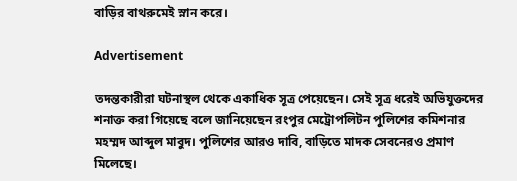বাড়ির বাথরুমেই স্নান করে।

Advertisement

তদন্তকারীরা ঘটনাস্থল থেকে একাধিক সূত্র পেয়েছেন। সেই সূত্র ধরেই অভিযুক্তদের শনাক্ত করা গিয়েছে বলে জানিয়েছেন রংপুর মেট্রোপলিটন পুলিশের কমিশনার মহম্মদ আব্দুল মাবুদ। পুলিশের আরও দাবি, বাড়িতে মাদক সেবনেরও প্রমাণ মিলেছে।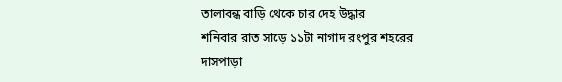তালাবন্ধ বাড়ি থেকে চার দেহ উদ্ধার
শনিবার রাত সাড়ে ১১টা নাগাদ রংপুর শহরের দাসপাড়া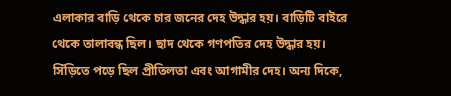এলাকার বাড়ি থেকে চার জনের দেহ উদ্ধার হয়। বাড়িটি বাইরে থেকে তালাবন্ধ ছিল। ছাদ থেকে গণপতির দেহ উদ্ধার হয়। সিঁড়িতে পড়ে ছিল প্রীতিলতা এবং আগামীর দেহ। অন্য দিকে,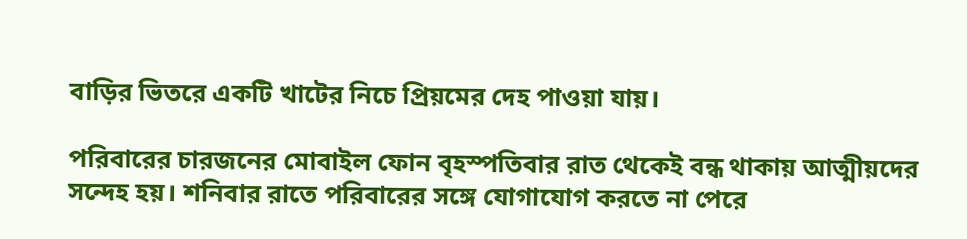বাড়ির ভিতরে একটি খাটের নিচে প্রিয়মের দেহ পাওয়া যায়।

পরিবারের চারজনের মোবাইল ফোন বৃহস্পতিবার রাত থেকেই বন্ধ থাকায় আত্মীয়দের সন্দেহ হয়। শনিবার রাতে পরিবারের সঙ্গে যোগাযোগ করতে না পেরে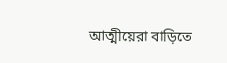আত্মীয়েরা বাড়িতে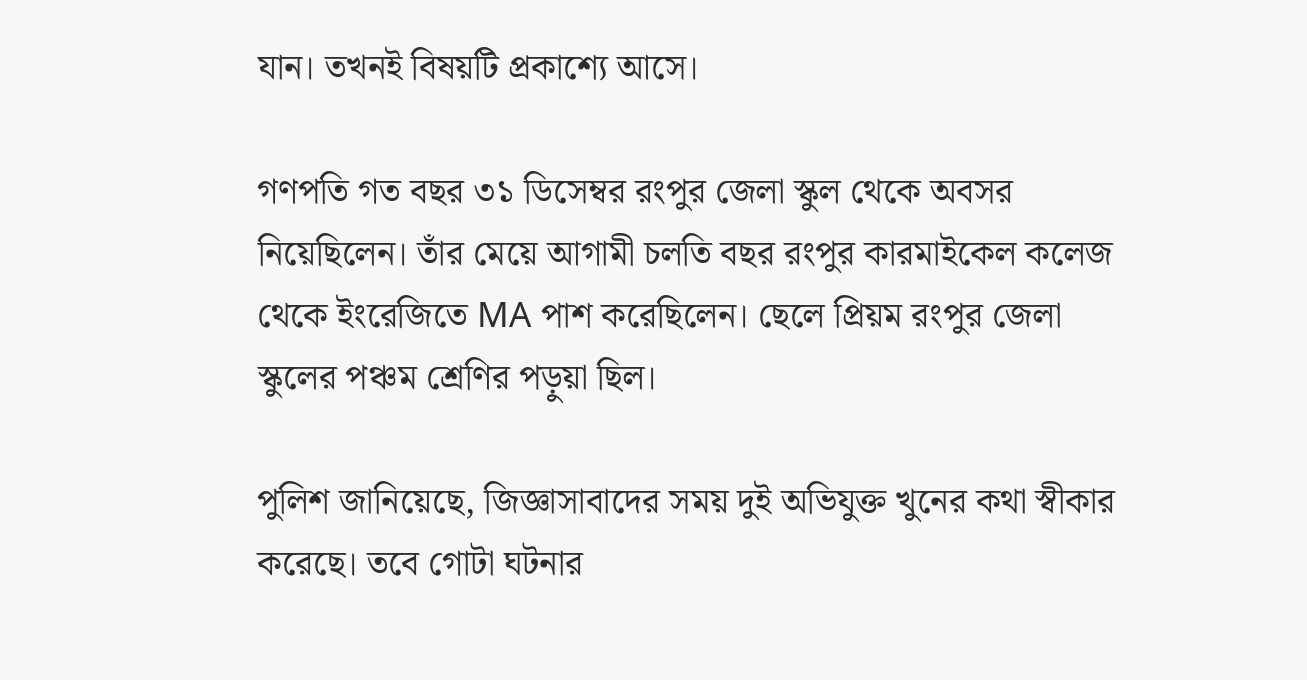যান। তখনই বিষয়টি প্রকাশ্যে আসে।

গণপতি গত বছর ৩১ ডিসেম্বর রংপুর জেলা স্কুল থেকে অবসর নিয়েছিলেন। তাঁর মেয়ে আগামী চলতি বছর রংপুর কারমাইকেল কলেজ থেকে ইংরেজিতে MA পাশ করেছিলেন। ছেলে প্রিয়ম রংপুর জেলা স্কুলের পঞ্চম শ্রেণির পড়ুয়া ছিল।

পুলিশ জানিয়েছে, জিজ্ঞাসাবাদের সময় দুই অভিযুক্ত খুনের কথা স্বীকার করেছে। তবে গোটা ঘটনার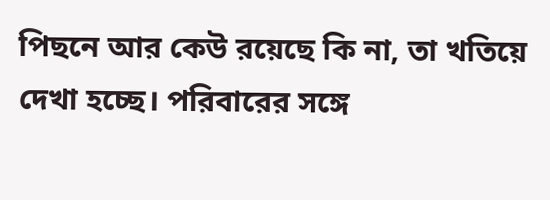পিছনে আর কেউ রয়েছে কি না, তা খতিয়ে দেখা হচ্ছে। পরিবারের সঙ্গে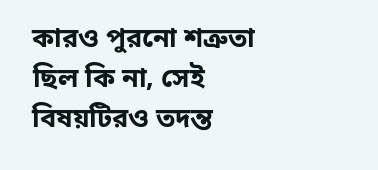কারও পুরনো শত্রুতা ছিল কি না, সেই বিষয়টিরও তদন্ত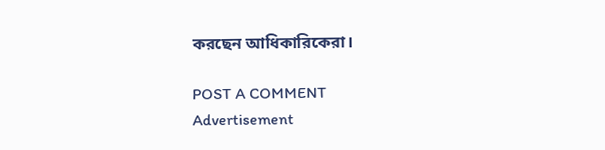করছেন আধিকারিকেরা।

POST A COMMENT
Advertisement